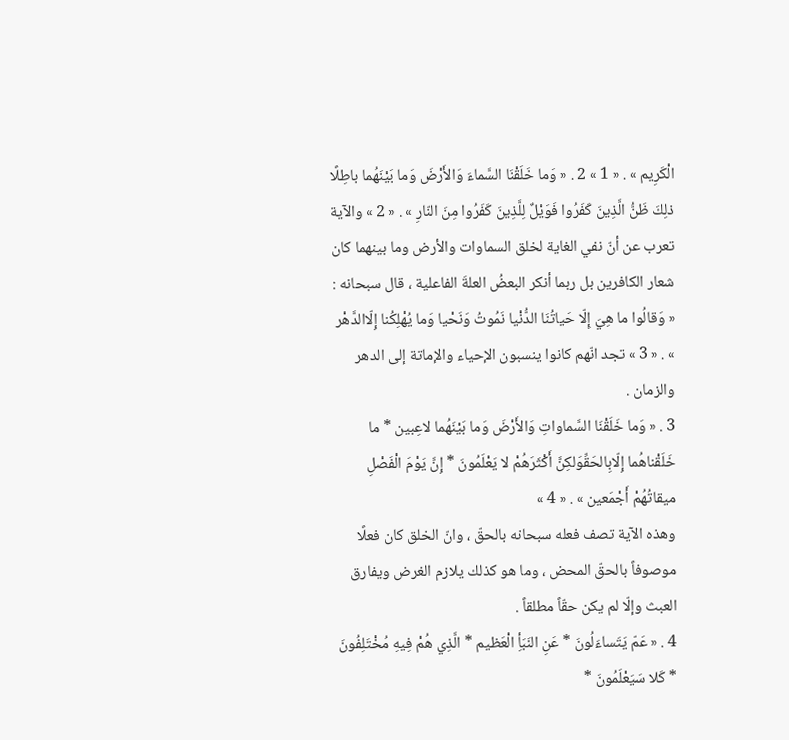الْكَرِيم » . « 1 » 2 . « وَما خَلَقْنَا السَّماءَ وَالأَرْضَ وَما بَيْنَهُما باطِلًا ذلِكَ ظَنُّ الَّذِينَ كَفَرُوا فَوَيْلٌ لِلَّذِينَ كَفَرُوا مِنَ النّارِ » . « 2 » والآية تعرب عن أنّ نفي الغاية لخلق السماوات والأرض وما بينهما كان شعار الكافرين بل ربما أنكر البعضُ العلةَ الفاعلية ، قال سبحانه : « وَقالُوا ما هِيَ إِلّا حَياتُنَا الدُّنْيا نَمُوتُ وَنَحْيا وَما يُهْلِكُنا إِلّاالدَّهْر » . « 3 » تجد انّهم كانوا ينسبون الإحياء والإماتة إلى الدهر والزمان .
3 . « وَما خَلَقْنَا السَّماواتِ وَالأَرْضَ وَما بَيْنَهُما لاعِبين * ما خَلَقْناهُما إِلّابِالحَقِّوَلكِنَّ أَكْثَرَهُمْ لا يَعْلَمُونَ * إِنَّ يَوْمَ الْفَصْلِ ميقاتُهُمْ أَجْمَعين » . « 4 »
وهذه الآية تصف فعله سبحانه بالحقّ ، وانّ الخلق كان فعلًا موصوفاً بالحقّ المحض ، وما هو كذلك يلازم الغرض ويفارق العبث وإلّا لم يكن حقّاً مطلقاً .
4 . « عَمّ يَتَساءَلُونَ * عَنِ النَبَأِ الْعَظيم * الَّذِي هُمْ فِيهِ مُخْتَلِفُونَ * كَلا سَيَعْلَمُونَ *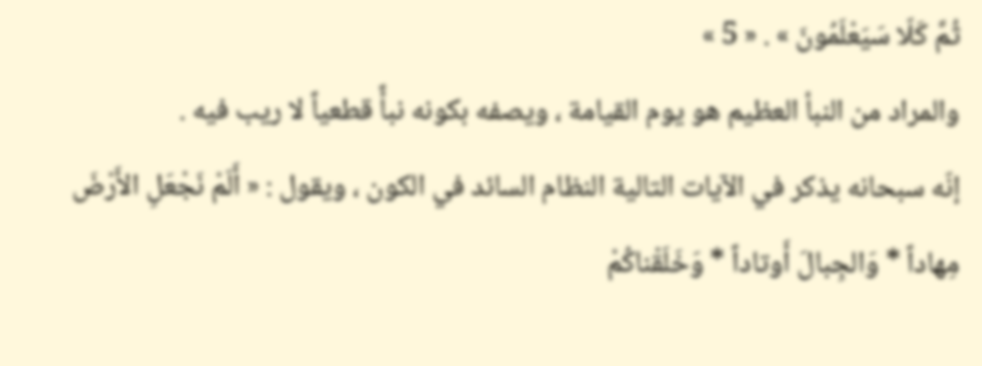ثُمَّ كَلّا سَيَعْلَمُونَ » . « 5 »
والمراد من النبأ العظيم هو يوم القيامة ، ويصفه بكونه نبأً قطعياً لا ريب فيه .
إنّه سبحانه يذكر في الآيات التالية النظام السائد في الكون ، ويقول : « أَلَمْ نَجْعَلِ الأَرْضَ مِهاداً * وَالجِبالَ أَوتاداً * وَخَلَقْناكُمْ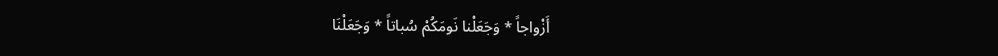أَزْواجاً * وَجَعَلْنا نَومَكُمْ سُباتاً * وَجَعَلْنَا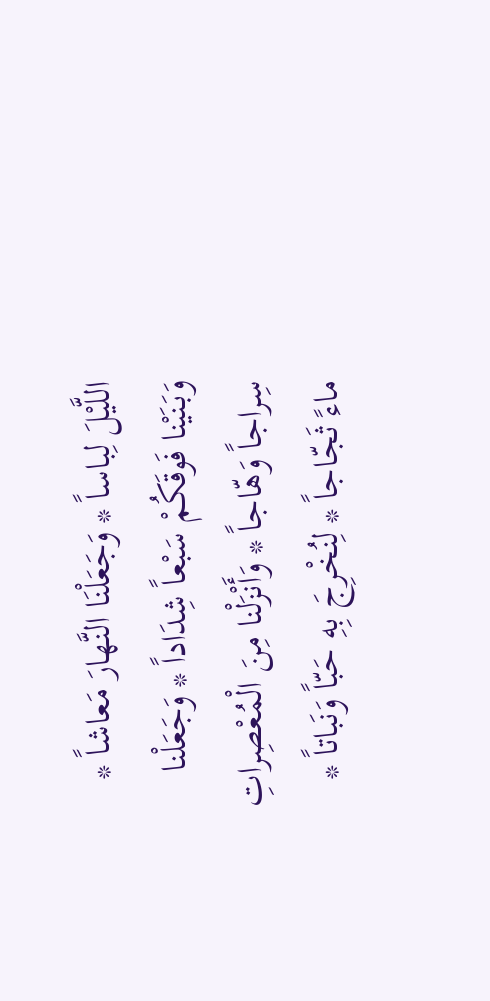اللَّيْلَ لِباساً * وَجَعَلْنَا النَّهارَ مَعاشاً * وَبَنَيْنا فَوقَكُمْ سَبْعاً شِدَاداً * وَجَعَلْنا سِراجاً وَهّاجاً * وَأَنْزَلْنا مِنَ الْمُعْصِراتِ ماءً ثَجّاجاً * لِنُخْرِجَ بِهِ حَبّاً وَنَباتاً *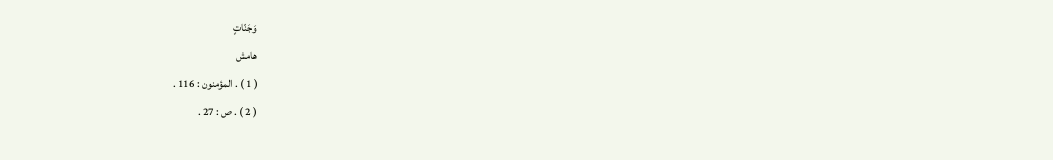وَجَنّاتٍ
هامش
( 1 ) . المؤمنون : 116 .
( 2 ) . ص : 27 .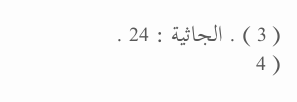( 3 ) . الجاثية : 24 .
( 4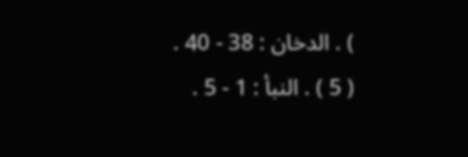) . الدخان : 38 - 40 .
( 5 ) . النبأ : 1 - 5 .